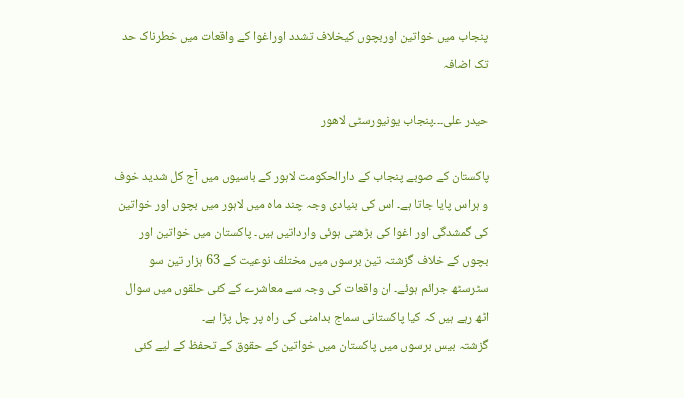پنجاب میں خواتین اوربچوں کیخلاف تشدد اوراغوا کے واقعات میں خطرناک حد تک اضافہ

حیدر علی۔۔۔پنجاب یونیورسٹی لاھور

پاکستان کے صوبے پنجاب کے دارالحکومت لاہور کے باسیوں میں آج کل شدید خوف و ہراس پایا جاتا ہے۔ اس کی بنیادی وجہ چند ماہ میں لاہور میں بچوں اور خواتین کی گمشدگی اور اغوا کی بڑھتی ہوئی وارداتیں ہیں۔ پاکستان میں خواتین اور بچوں کے خلاف گزشتہ تین برسوں میں مختلف نوعیت کے 63 ہزار تین سو سٹرسٹھ جرائم ہوئے۔ ان واقعات کی وجہ سے معاشرے کے کئی حلقوں میں سوال اٹھ رہے ہیں کہ کیا پاکستانی سماج بدامنی کی راہ پر چل پڑا ہے۔
گزشتہ بیس برسوں میں پاکستان میں خواتین کے حقوق کے تحفظ کے لیے کئی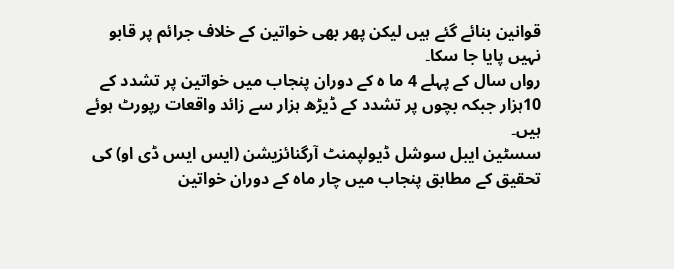قوانین بنائے گئے ہیں لیکن پھر بھی خواتین کے خلاف جرائم پر قابو نہیں پایا جا سکا۔
رواں سال کے پہلے 4 ما ہ کے دوران پنجاب میں خواتین پر تشدد کے 10ہزار جبکہ بچوں پر تشدد کے ڈیڑھ ہزار سے زائد واقعات رپورٹ ہوئے ہیں۔
سسٹین ایبل سوشل ڈیولپمنٹ آرگنائزیشن (ایس ایس ڈی او) کی تحقیق کے مطابق پنجاب میں چار ماہ کے دوران خواتین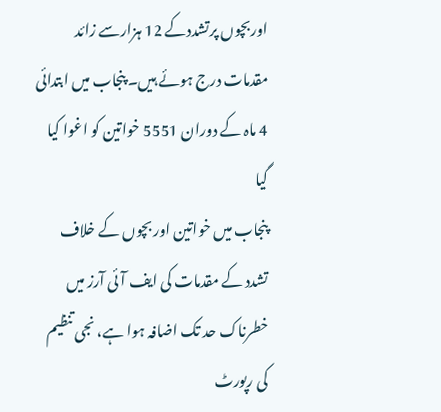اوربچوں پرتشددکے 12 ہزارسے زائد مقدمات درج ہوئے ہیں۔ پنجاب میں ابتدائی 4 ماہ کے دوران 5551 خواتین کو اغوا کیا گیا
پنجاب میں خواتین اور بچوں کے خلاف تشدد کے مقدمات کی ایف آئی آرز میں خطرناک حد تک اضافہ ہوا ہے، نجی تنظیم کی رپورٹ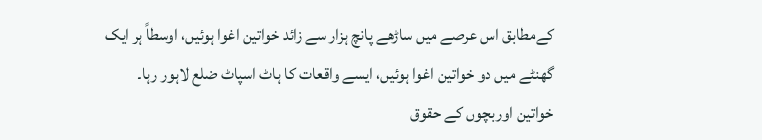کےمطابق اس عرصے میں ساڑھے پانچ ہزار سے زائد خواتین اغوا ہوئیں، اوسطاً ہر ایک گھنٹے میں دو خواتین اغوا ہوئیں، ایسے واقعات کا ہاٹ اسپاٹ ضلع لاہور رہا۔
خواتین اوربچوں کے حقوق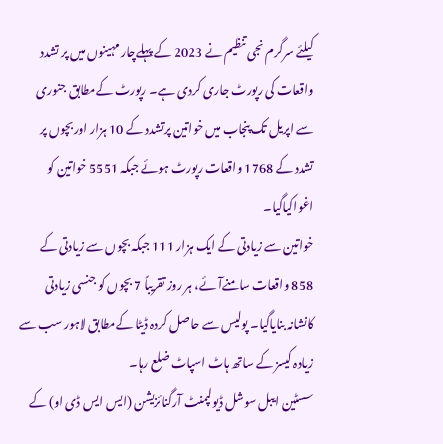کیلئے سرگرم نجی تنظیم نے 2023 کے پہلےچار مہینوں میں پر تشدد واقعات کی رپورٹ جاری کردی ہے۔ رپورٹ کےمطابق جنوری سے اپریل تک پنجاب میں خواتین پرتشدد کے 10 ہزار اوربچوں پر تشدد کے 1768 واقعات رپورٹ ہوئے جبکہ 5551 خواتین کو اغواکیاگیا۔
خواتین سے زیادتی کے ایک ہزار 111 جبکہ بچوں سے زیادتی کے 858 واقعات سامنےآئے، ہر روز تقریباً 7 بچوں کو جنسی زیادتی کانشانہ بنایاگیا۔ پولیس سے حاصل کردہ ڈیٹا کےمطابق لاہور سب سے زیادہ کیسز کے ساتھ ہاٹ اسپاٹ ضلع رہا۔
سسٹین ایبل سوشل ڈیولپمنٹ آرگنائزیشن (ایس ایس ڈی او) کے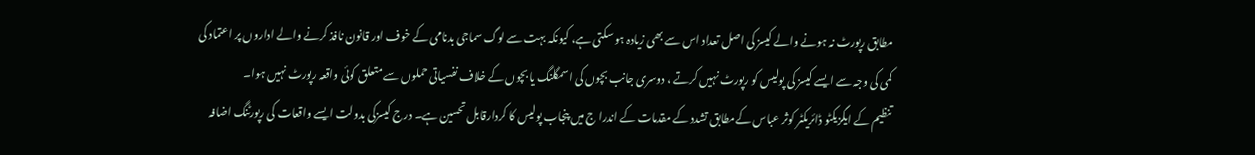مطابق رپورٹ نہ ہونے والے کیسز کی اصل تعداد اس سے بھی زیادہ ہو سکتی ہے، کیونکہ بہت سے لوگ سماجی بدنامی کے خوف اور قانون نافذ کرنے والے اداروں پر اعتماد کی کمی کی وجہ سے ایسے کیسز کی پولیس کو رپورٹ نہیں کرتے ، دوسری جانب بچوں کی اسمگلنگ یا بچوں کے خلاف نفسیاتی حملوں سے متعلق کوئی واقعہ رپورٹ نہیں ہوا۔
تنظیم کے ایگزیکٹو ڈائریکٹر کوثر عباس کےمطابق تشدد کے مقدمات کے اندرا ج میں پنجاب پولیس کا کردارقابل تحسین ہے۔ درج کیسزکی بدولت ایسے واقعات کی رپورٹنگ اضافہ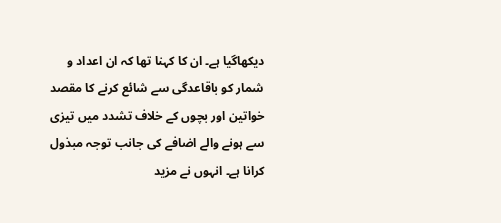دیکھاگیا ہے۔ ان کا کہنا تھا کہ ان اعداد و شمار کو باقاعدگی سے شائع کرنے کا مقصد خواتین اور بچوں کے خلاف تشدد میں تیزی سے ہونے والے اضافے کی جانب توجہ مبذول کرانا ہے۔ انہوں نے مزید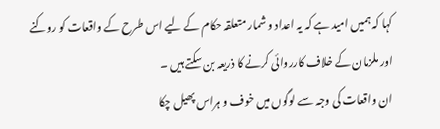کہا کہ ہمیں امید ہے کہ یہ اعداد و شمار متعلقہ حکام کے لیے اس طرح کے واقعات کو روکنے اور ملزمان کے خلاف کارروائی کرنے کا ذریعہ بن سکتے ہیں ۔
ان واقعات کی وجہ سے لوگوں میں خوف و ہراس پھیل چکا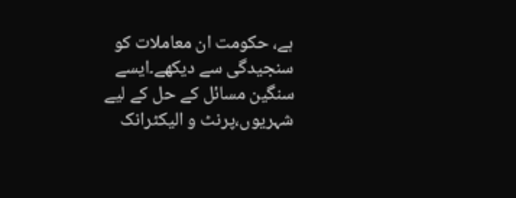ہے، حکومت ان معاملات کو سنجیدگی سے دیکھے۔ایسے سنگین مسائل کے حل کے لیے شہریوں،پرنٹ و الیکٹرانک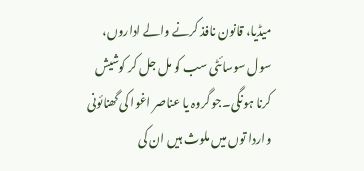میڈیا، قانون نافذ کرنے والے اداروں، سول سوسائٹی سب کو مل جل کر کوشیش کرنا ہونگی۔جو گروہ یا عناصر اغوا کی گھنائونی واردا توں میں ملوث ہیں ان کی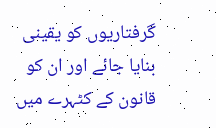گرفتاریوں کو یقینی بنایا جائے اور ان کو قانون کے کٹہرے میں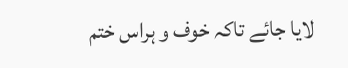لایا جائے تاکہ خوف و ہراس ختم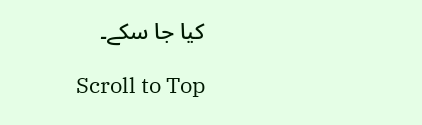کیا جا سکے۔

Scroll to Top